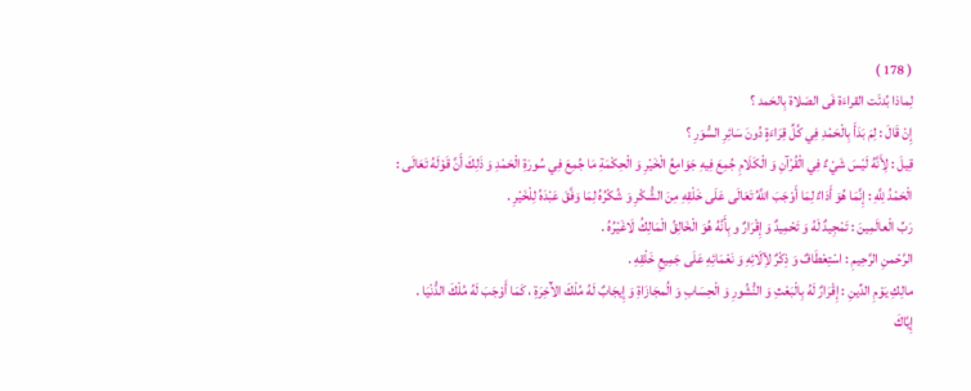( 178 )
لِماذا بُدئَت القراءَة فَى الصَلاة بِالحَمد ؟
إِنْ قَالَ : لِمَ بَدَأَ بِالْحَمْدِ فِي كُلِّ قِرَاءَةٍ دُونَ سَائِرِ السُّوَرِ ؟
قِيلَ : لِأَنَّهُ لَيْسَ شَيْءٌ فِي الْقُرْآنِ وَ الْكَلَامِ جُمِعَ فِيهِ جَوَامِعُ الْخَيْرِ وَ الْحِكْمَةِ مَا جُمِعَ فِي سُورَةِ الْحَمْدِ وَ ذَلِكَ أَنَّ قَوْلَهُ تَعَالَى :
الْحَمْدُ لِلَّهِ : إِنَّمَا هُوَ أَدَاءٌ لِمَا أَوْجَبَ اللَّهُ تَعَالَى عَلَى خَلْقِهِ مِنَ الشُّكْرِ وَ شُكْرُهُ لِمَا وَفَّقَ عَبْدَهُ لِلْخَيْرِ .
رَبِّ الْعالَمِينَ : تَمْجِيدٌ لَهُ وَ تَحْمِيدٌ وَ إِقْرَارٌ و بِأَنَّهُ هُوَ الْخَالِقُ الْمَالِكُ لَاغَيْرُهُ .
الرَّحْمنِ الرَّحِيمِ : اسْتِعْطَافٌ وَ ذِكْرٌ لآِلَائِهِ وَ نَعْمَائِهِ عَلَى جَمِيعِ خَلْقِهِ .
مالِكِ يَوْمِ الدِّينِ : إِقْرَارٌ لَهُ بِالْبَعْثِ وَ النُّشُورِ وَ الْحِسَابِ وَ الُمجَازَاةِ وَ إِيجَابٌ لَهُ مُلْكَ الآْخِرَةِ ، كَمَا أَوْجَبَ لَهُ مُلْكَ الدُّنْيَا .
إِيَّاكَ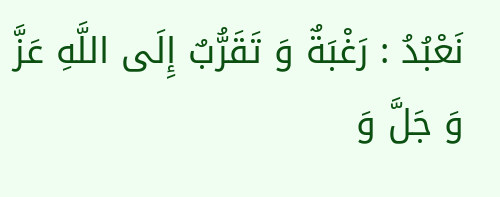نَعْبُدُ : رَغْبَةٌ وَ تَقَرُّبٌ إِلَى اللَّهِ عَزَّ وَ جَلَّ وَ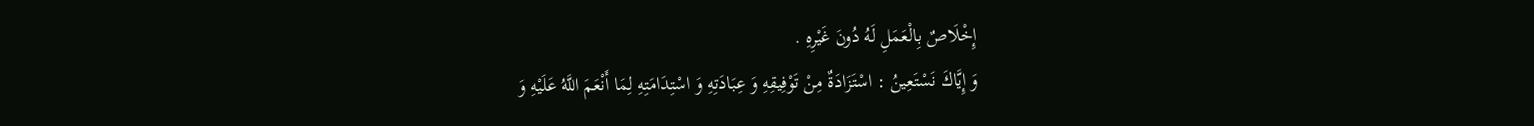إِخْلَاصٌ بِالْعَمَلِ لَهُ دُونَ غَيْرِهِ .
وَ إِيَّاكَ نَسْتَعِينُ : اسْتَزَادَةٌ مِنْ تَوْفِيقِهِ وَ عِبَادَتِهِ وَ اسْتِدَامَتِهِ لِمَا أَنْعَمَ اللَّهُ عَلَيْهِ وَ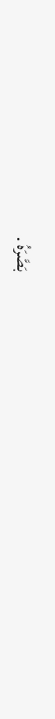بَصَّرَهُ .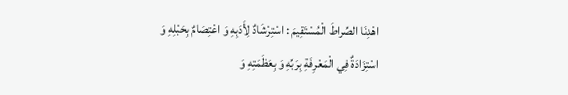اهْدِنَا الصِّراطَ الْمُسْتَقِيمَ : اسْتِرْشَادٌ لِأَدَبِهِ وَ اعْتِصَامٌ بِحَبْلِهِ وَ اسْتِزَادَةٌ فِي الْمَعْرِفَةِ بِرَبِّهِ وَ بِعَظَمَتِهِ وَ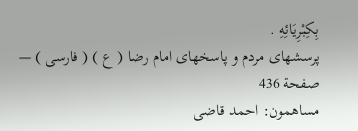بِكِبْرِيَائِهِ .
پرسشهاى مردم و پاسخهاى امام رضا ( ع ) ( فارسى ) — صفحة 436
مساهمون: احمد قاضى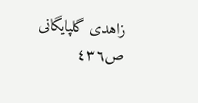زاهدى گلپايگانى
ص٤٣٦